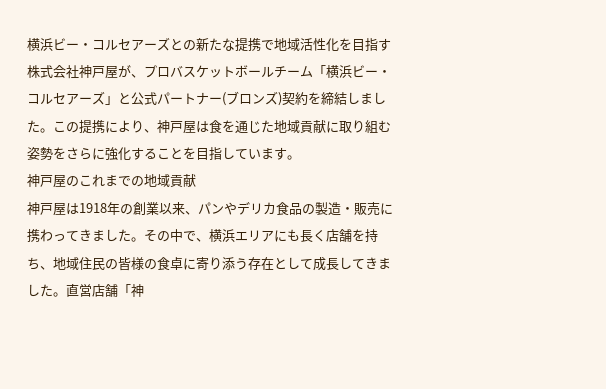横浜ビー・コルセアーズとの新たな提携で地域活性化を目指す
株式会社神戸屋が、プロバスケットボールチーム「横浜ビー・コルセアーズ」と公式パートナー(ブロンズ)契約を締結しました。この提携により、神戸屋は食を通じた地域貢献に取り組む姿勢をさらに強化することを目指しています。
神戸屋のこれまでの地域貢献
神戸屋は1918年の創業以来、パンやデリカ食品の製造・販売に携わってきました。その中で、横浜エリアにも長く店舗を持ち、地域住民の皆様の食卓に寄り添う存在として成長してきました。直営店舗「神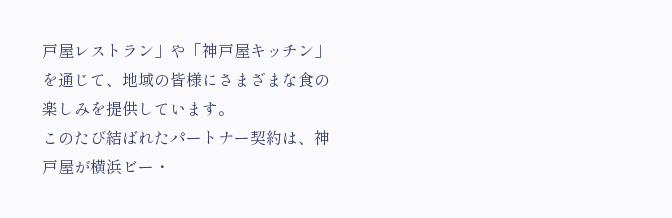戸屋レストラン」や「神戸屋キッチン」を通じて、地域の皆様にさまざまな食の楽しみを提供しています。
このたび結ばれたパートナー契約は、神戸屋が横浜ビー・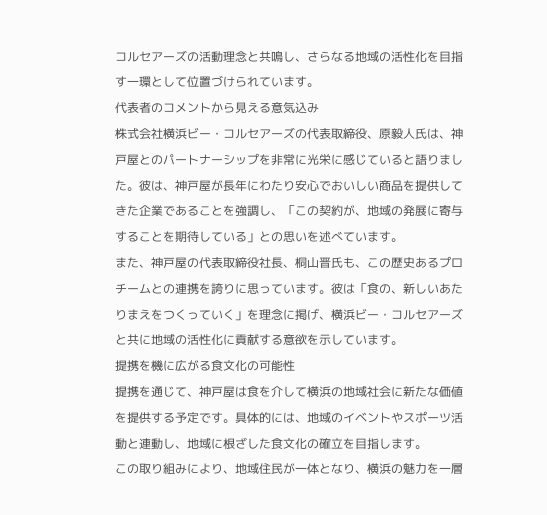コルセアーズの活動理念と共鳴し、さらなる地域の活性化を目指す一環として位置づけられています。
代表者のコメントから見える意気込み
株式会社横浜ビー・コルセアーズの代表取締役、原毅人氏は、神戸屋とのパートナーシップを非常に光栄に感じていると語りました。彼は、神戸屋が長年にわたり安心でおいしい商品を提供してきた企業であることを強調し、「この契約が、地域の発展に寄与することを期待している」との思いを述べています。
また、神戸屋の代表取締役社長、桐山晋氏も、この歴史あるプロチームとの連携を誇りに思っています。彼は「食の、新しいあたりまえをつくっていく」を理念に掲げ、横浜ビー・コルセアーズと共に地域の活性化に貢献する意欲を示しています。
提携を機に広がる食文化の可能性
提携を通じて、神戸屋は食を介して横浜の地域社会に新たな価値を提供する予定です。具体的には、地域のイベントやスポーツ活動と連動し、地域に根ざした食文化の確立を目指します。
この取り組みにより、地域住民が一体となり、横浜の魅力を一層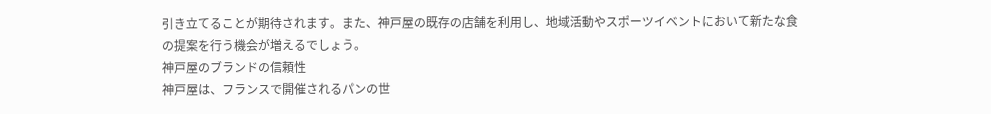引き立てることが期待されます。また、神戸屋の既存の店舗を利用し、地域活動やスポーツイベントにおいて新たな食の提案を行う機会が増えるでしょう。
神戸屋のブランドの信頼性
神戸屋は、フランスで開催されるパンの世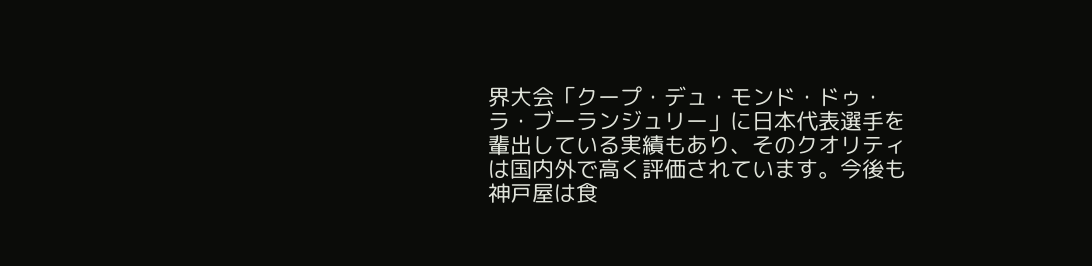界大会「クープ・デュ・モンド・ドゥ・ラ・ブーランジュリー」に日本代表選手を輩出している実績もあり、そのクオリティは国内外で高く評価されています。今後も神戸屋は食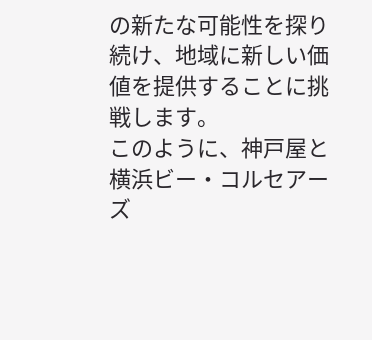の新たな可能性を探り続け、地域に新しい価値を提供することに挑戦します。
このように、神戸屋と横浜ビー・コルセアーズ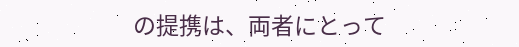の提携は、両者にとって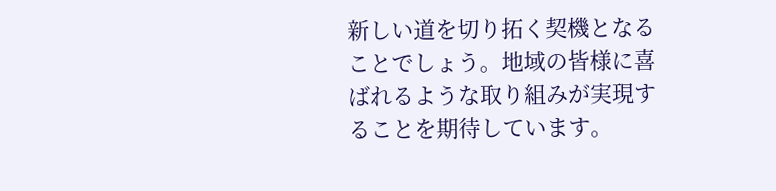新しい道を切り拓く契機となることでしょう。地域の皆様に喜ばれるような取り組みが実現することを期待しています。